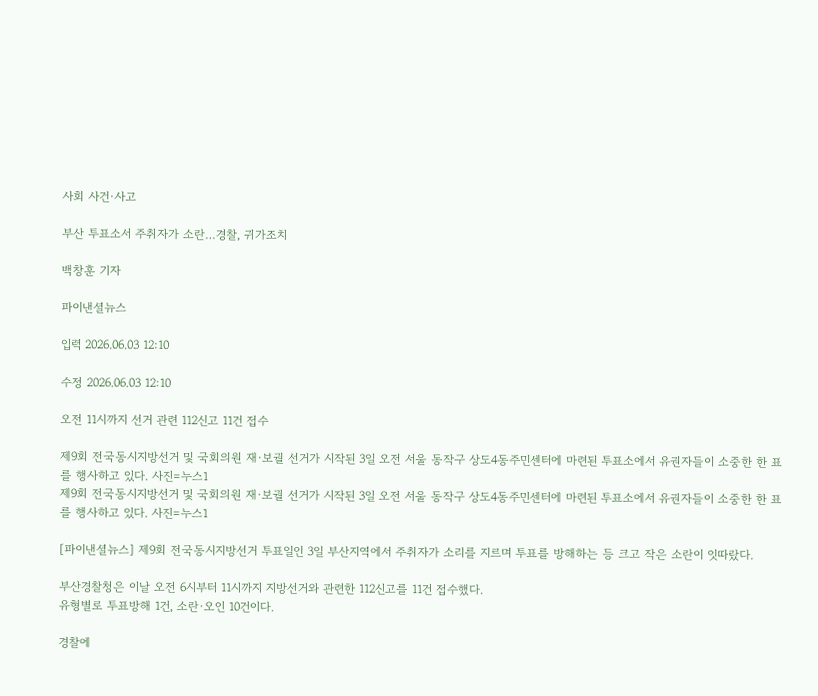사회 사건·사고

부산 투표소서 주취자가 소란…경찰, 귀가조치

백창훈 기자

파이낸셜뉴스

입력 2026.06.03 12:10

수정 2026.06.03 12:10

오전 11시까지 선거 관련 112신고 11건 접수

제9회 전국동시지방선거 및 국회의원 재·보궐 선거가 시작된 3일 오전 서울 동작구 상도4동주민센터에 마련된 투표소에서 유권자들이 소중한 한 표를 행사하고 있다. 사진=누스1
제9회 전국동시지방선거 및 국회의원 재·보궐 선거가 시작된 3일 오전 서울 동작구 상도4동주민센터에 마련된 투표소에서 유권자들이 소중한 한 표를 행사하고 있다. 사진=누스1

[파이낸셜뉴스] 제9회 전국동시지방선거 투표일인 3일 부산지역에서 주취자가 소리를 지르며 투표를 방해하는 등 크고 작은 소란이 잇따랐다.

부산경찰청은 이날 오전 6시부터 11시까지 지방선거와 관련한 112신고를 11건 접수했다.
유형별로 투표방해 1건, 소란·오인 10건이다.

경찰에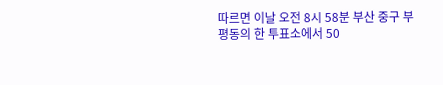따르면 이날 오전 8시 58분 부산 중구 부평동의 한 투표소에서 50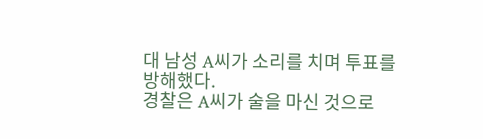대 남성 A씨가 소리를 치며 투표를 방해했다.
경찰은 A씨가 술을 마신 것으로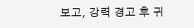보고, 강력 경고 후 귀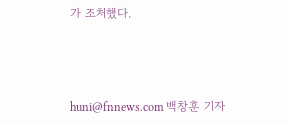가 조처했다.



huni@fnnews.com 백창훈 기자